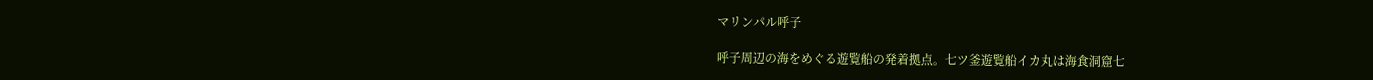マリンパル呼子

呼子周辺の海をめぐる遊覧船の発着拠点。七ツ釜遊覧船イカ丸は海食洞窟七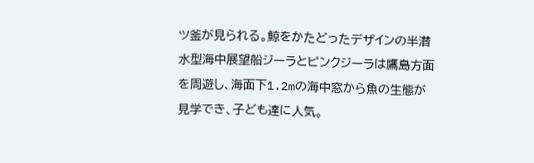ツ釜が見られる。鯨をかたどったデザインの半潜水型海中展望船ジーラとピンクジーラは鷹島方面を周遊し、海面下1.2mの海中窓から魚の生態が見学でき、子ども達に人気。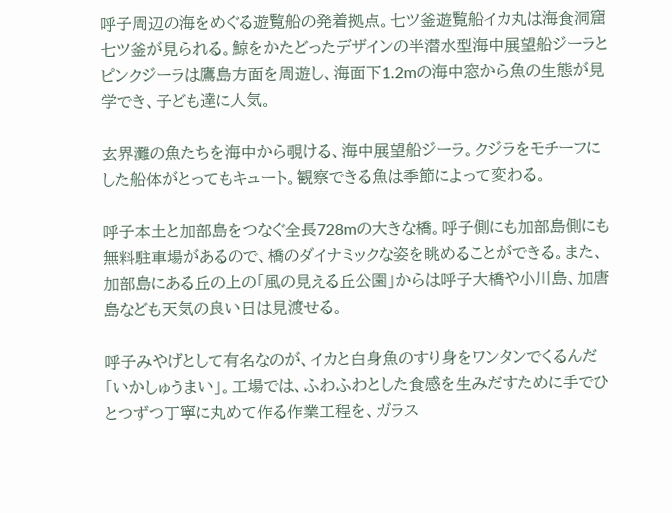呼子周辺の海をめぐる遊覧船の発着拠点。七ツ釜遊覧船イカ丸は海食洞窟七ツ釜が見られる。鯨をかたどったデザインの半潜水型海中展望船ジーラとピンクジーラは鷹島方面を周遊し、海面下1.2mの海中窓から魚の生態が見学でき、子ども達に人気。

玄界灘の魚たちを海中から覗ける、海中展望船ジーラ。クジラをモチーフにした船体がとってもキュート。観察できる魚は季節によって変わる。

呼子本土と加部島をつなぐ全長728mの大きな橋。呼子側にも加部島側にも無料駐車場があるので、橋のダイナミックな姿を眺めることができる。また、加部島にある丘の上の「風の見える丘公園」からは呼子大橋や小川島、加唐島なども天気の良い日は見渡せる。

呼子みやげとして有名なのが、イカと白身魚のすり身をワンタンでくるんだ「いかしゅうまい」。工場では、ふわふわとした食感を生みだすために手でひとつずつ丁寧に丸めて作る作業工程を、ガラス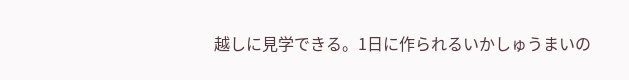越しに見学できる。1日に作られるいかしゅうまいの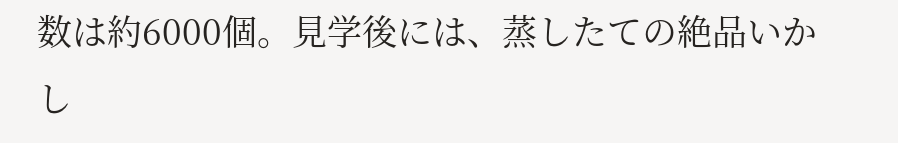数は約6000個。見学後には、蒸したての絶品いかし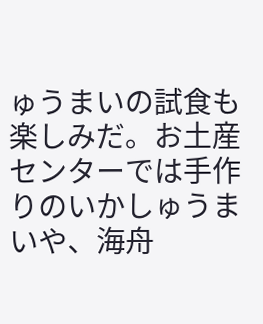ゅうまいの試食も楽しみだ。お土産センターでは手作りのいかしゅうまいや、海舟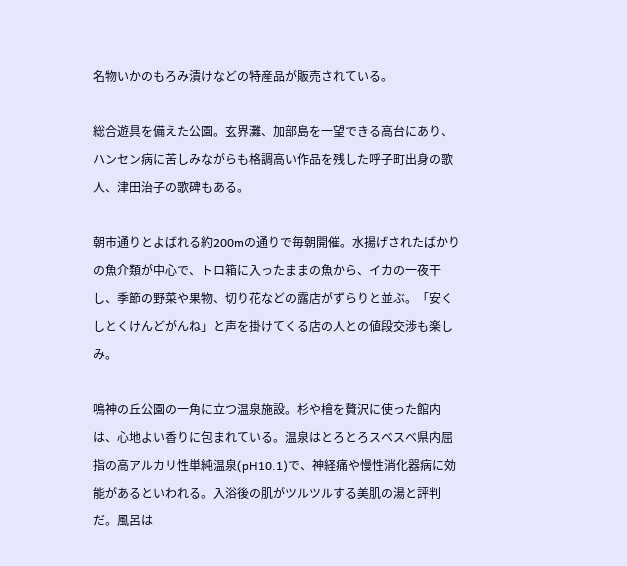名物いかのもろみ漬けなどの特産品が販売されている。

総合遊具を備えた公園。玄界灘、加部島を一望できる高台にあり、ハンセン病に苦しみながらも格調高い作品を残した呼子町出身の歌人、津田治子の歌碑もある。

朝市通りとよばれる約200mの通りで毎朝開催。水揚げされたばかりの魚介類が中心で、トロ箱に入ったままの魚から、イカの一夜干し、季節の野菜や果物、切り花などの露店がずらりと並ぶ。「安くしとくけんどがんね」と声を掛けてくる店の人との値段交渉も楽しみ。

鳴神の丘公園の一角に立つ温泉施設。杉や檜を贅沢に使った館内は、心地よい香りに包まれている。温泉はとろとろスベスベ県内屈指の高アルカリ性単純温泉(pH10.1)で、神経痛や慢性消化器病に効能があるといわれる。入浴後の肌がツルツルする美肌の湯と評判だ。風呂は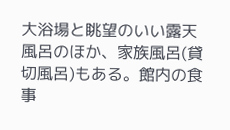大浴場と眺望のいい露天風呂のほか、家族風呂(貸切風呂)もある。館内の食事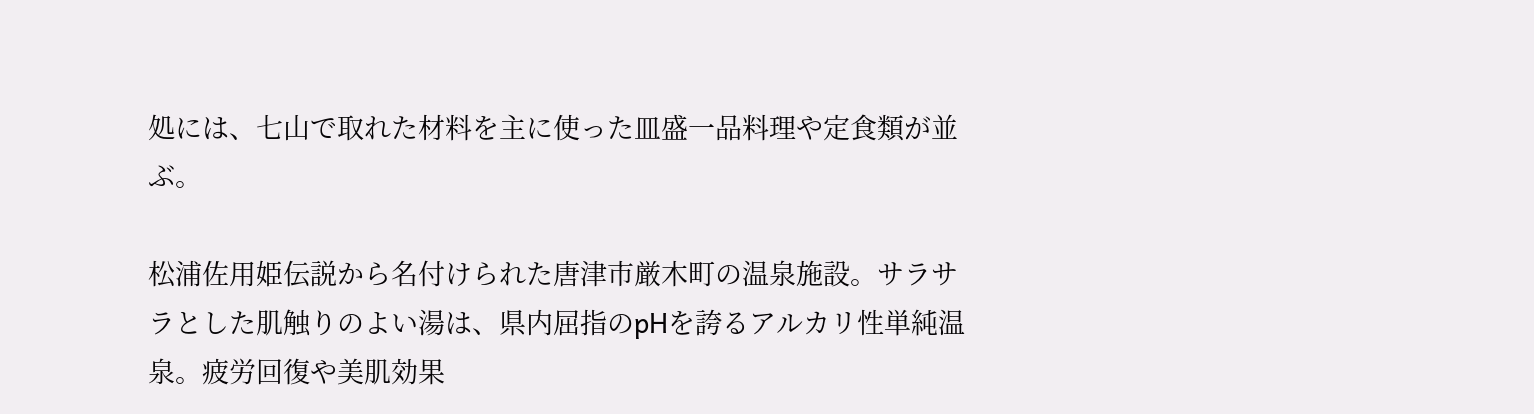処には、七山で取れた材料を主に使った皿盛一品料理や定食類が並ぶ。

松浦佐用姫伝説から名付けられた唐津市厳木町の温泉施設。サラサラとした肌触りのよい湯は、県内屈指のpHを誇るアルカリ性単純温泉。疲労回復や美肌効果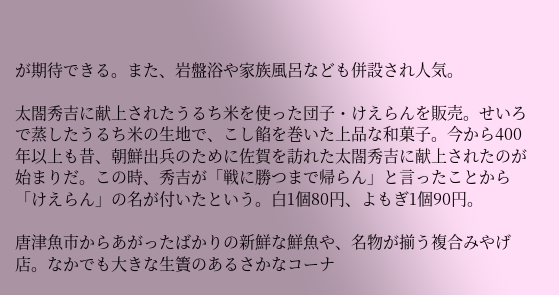が期待できる。また、岩盤浴や家族風呂なども併設され人気。

太閤秀吉に献上されたうるち米を使った団子・けえらんを販売。せいろで蒸したうるち米の生地で、こし餡を巻いた上品な和菓子。今から400年以上も昔、朝鮮出兵のために佐賀を訪れた太閤秀吉に献上されたのが始まりだ。この時、秀吉が「戦に勝つまで帰らん」と言ったことから「けえらん」の名が付いたという。白1個80円、よもぎ1個90円。

唐津魚市からあがったばかりの新鮮な鮮魚や、名物が揃う複合みやげ店。なかでも大きな生簀のあるさかなコーナ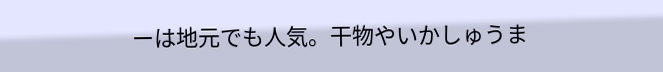ーは地元でも人気。干物やいかしゅうま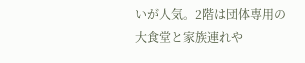いが人気。2階は団体専用の大食堂と家族連れや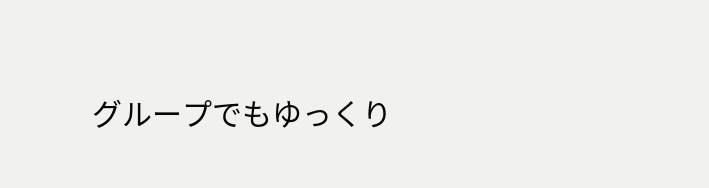グループでもゆっくり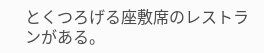とくつろげる座敷席のレストランがある。